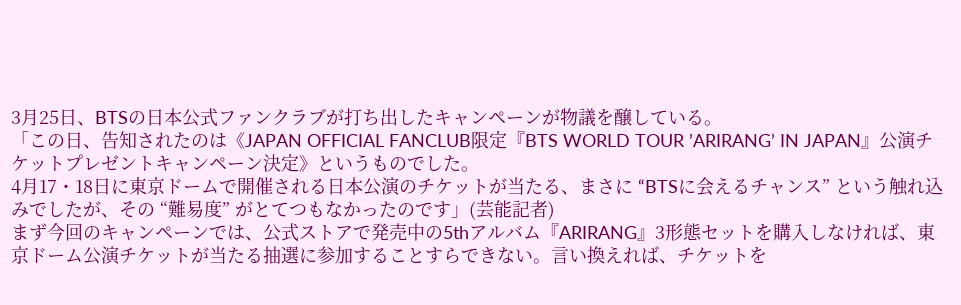3月25日、BTSの日本公式ファンクラブが打ち出したキャンペーンが物議を醸している。
「この日、告知されたのは《JAPAN OFFICIAL FANCLUB限定『BTS WORLD TOUR ’ARIRANG’ IN JAPAN』公演チケットプレゼントキャンペーン決定》というものでした。
4月17・18日に東京ドームで開催される日本公演のチケットが当たる、まさに “BTSに会えるチャンス” という触れ込みでしたが、その “難易度” がとてつもなかったのです」(芸能記者)
まず今回のキャンペーンでは、公式ストアで発売中の5thアルバム『ARIRANG』3形態セットを購入しなければ、東京ドーム公演チケットが当たる抽選に参加することすらできない。言い換えれば、チケットを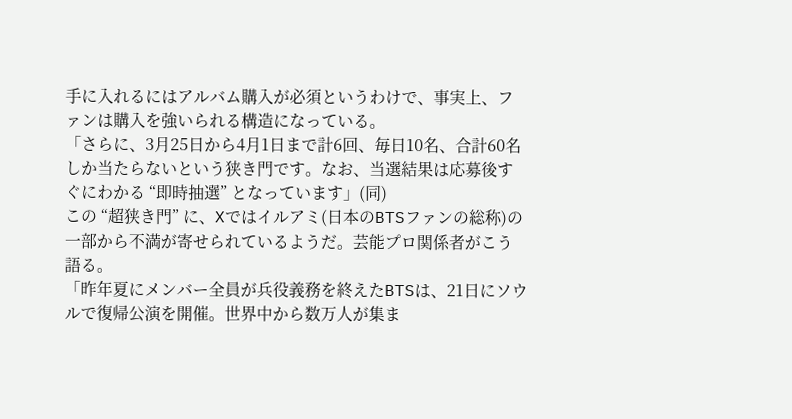手に入れるにはアルバム購入が必須というわけで、事実上、ファンは購入を強いられる構造になっている。
「さらに、3月25日から4月1日まで計6回、毎日10名、合計60名しか当たらないという狭き門です。なお、当選結果は応募後すぐにわかる “即時抽選” となっています」(同)
この “超狭き門” に、Xではイルアミ(日本のBTSファンの総称)の一部から不満が寄せられているようだ。芸能プロ関係者がこう語る。
「昨年夏にメンバー全員が兵役義務を終えたBTSは、21日にソウルで復帰公演を開催。世界中から数万人が集ま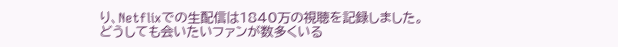り、Netflixでの生配信は1840万の視聴を記録しました。
どうしても会いたいファンが数多くいる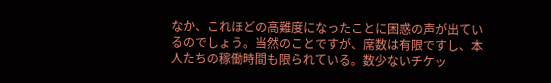なか、これほどの高難度になったことに困惑の声が出ているのでしょう。当然のことですが、席数は有限ですし、本人たちの稼働時間も限られている。数少ないチケッ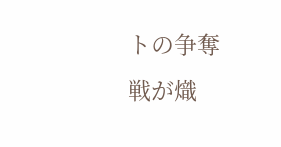トの争奪戦が熾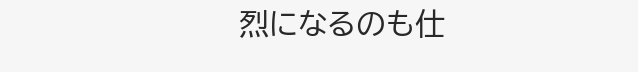烈になるのも仕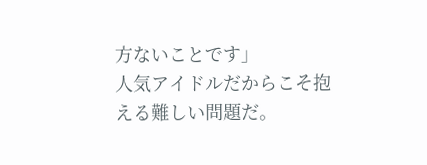方ないことです」
人気アイドルだからこそ抱える難しい問題だ。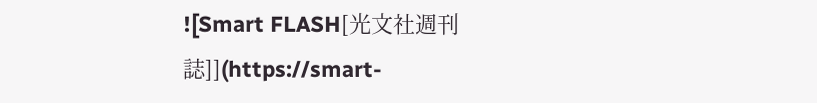![Smart FLASH[光文社週刊誌]](https://smart-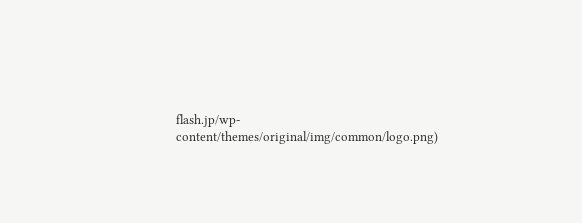flash.jp/wp-content/themes/original/img/common/logo.png)